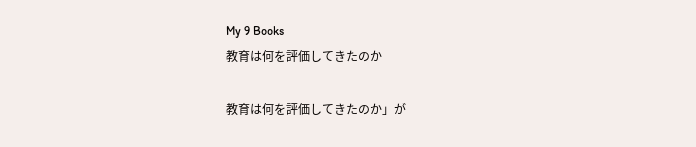My 9 Books
教育は何を評価してきたのか

教育は何を評価してきたのか」が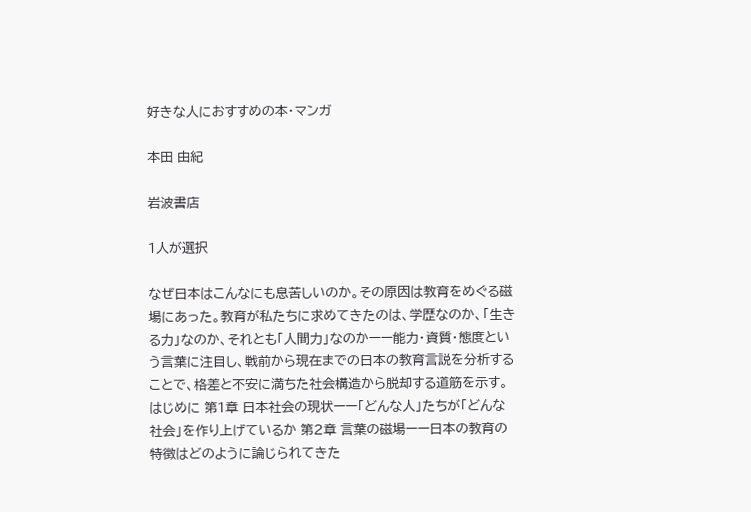好きな人におすすめの本・マンガ

本田 由紀

岩波書店

1人が選択

なぜ日本はこんなにも息苦しいのか。その原因は教育をめぐる磁場にあった。教育が私たちに求めてきたのは、学歴なのか、「生きる力」なのか、それとも「人間力」なのかーー能力・資質・態度という言葉に注目し、戦前から現在までの日本の教育言説を分析することで、格差と不安に満ちた社会構造から脱却する道筋を示す。 はじめに 第1章 日本社会の現状ーー「どんな人」たちが「どんな社会」を作り上げているか 第2章 言葉の磁場ーー日本の教育の特徴はどのように論じられてきた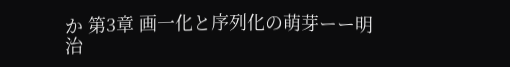か 第3章 画一化と序列化の萌芽ーー明治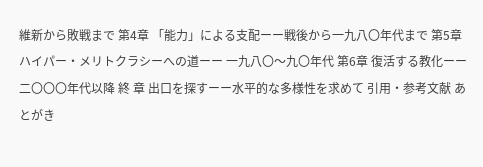維新から敗戦まで 第4章 「能力」による支配ーー戦後から一九八〇年代まで 第5章 ハイパー・メリトクラシーへの道ーー 一九八〇〜九〇年代 第6章 復活する教化ーー二〇〇〇年代以降 終 章 出口を探すーー水平的な多様性を求めて 引用・参考文献 あとがき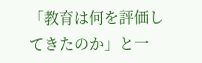「教育は何を評価してきたのか」と一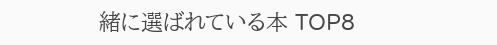緒に選ばれている本 TOP8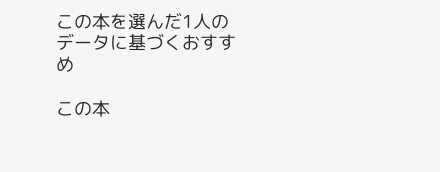この本を選んだ1人のデータに基づくおすすめ

この本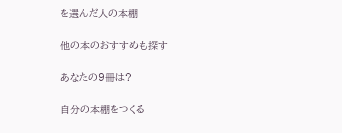を選んだ人の本棚

他の本のおすすめも探す

あなたの9冊は?

自分の本棚をつくる